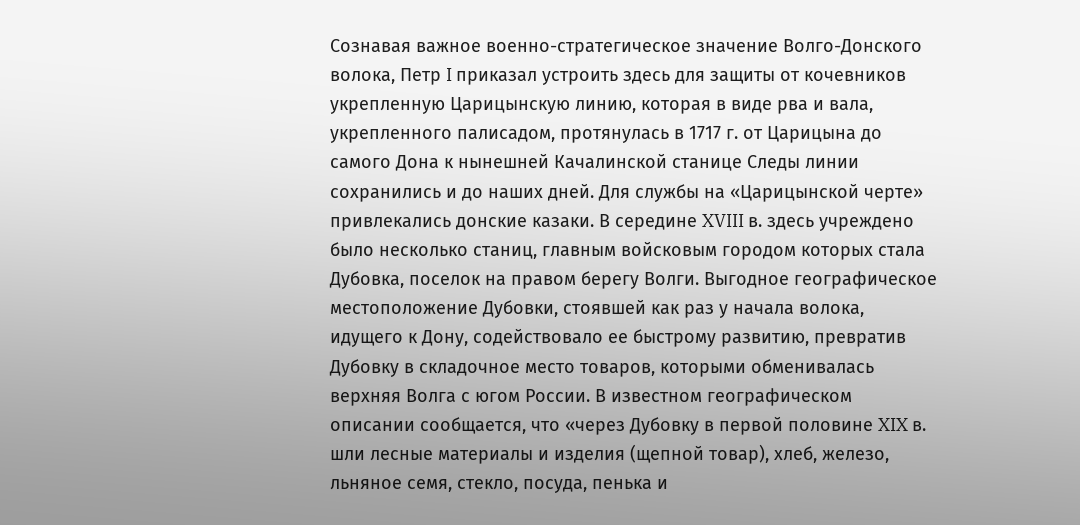Сознавая важное военно-стратегическое значение Волго-Донского волока, Петр I приказал устроить здесь для защиты от кочевников укрепленную Царицынскую линию, которая в виде рва и вала, укрепленного палисадом, протянулась в 1717 г. от Царицына до самого Дона к нынешней Качалинской станице Следы линии сохранились и до наших дней. Для службы на «Царицынской черте» привлекались донские казаки. В середине XVIII в. здесь учреждено было несколько станиц, главным войсковым городом которых стала Дубовка, поселок на правом берегу Волги. Выгодное географическое местоположение Дубовки, стоявшей как раз у начала волока, идущего к Дону, содействовало ее быстрому развитию, превратив Дубовку в складочное место товаров, которыми обменивалась верхняя Волга с югом России. В известном географическом описании сообщается, что «через Дубовку в первой половине XIX в. шли лесные материалы и изделия (щепной товар), хлеб, железо, льняное семя, стекло, посуда, пенька и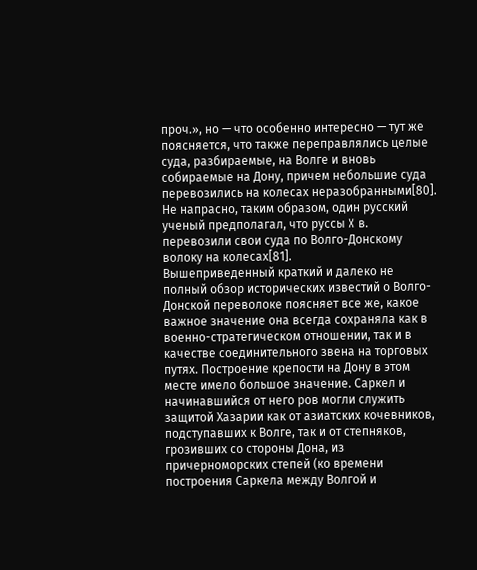проч.», но — что особенно интересно — тут же поясняется, что также переправлялись целые суда, разбираемые, на Волге и вновь собираемые на Дону, причем небольшие суда перевозились на колесах неразобранными[80]. Не напрасно, таким образом, один русский ученый предполагал, что руссы X в. перевозили свои суда по Волго-Донскому волоку на колесах[81].
Вышеприведенный краткий и далеко не полный обзор исторических известий о Волго-Донской переволоке поясняет все же, какое важное значение она всегда сохраняла как в военно-стратегическом отношении, так и в качестве соединительного звена на торговых путях. Построение крепости на Дону в этом месте имело большое значение. Саркел и начинавшийся от него ров могли служить защитой Хазарии как от азиатских кочевников, подступавших к Волге, так и от степняков, грозивших со стороны Дона, из причерноморских степей (ко времени построения Саркела между Волгой и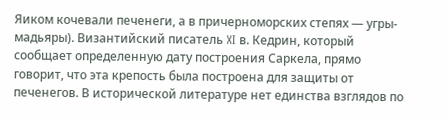Яиком кочевали печенеги, а в причерноморских степях — угры-мадьяры). Византийский писатель XI в. Кедрин, который сообщает определенную дату построения Саркела, прямо говорит, что эта крепость была построена для защиты от печенегов. В исторической литературе нет единства взглядов по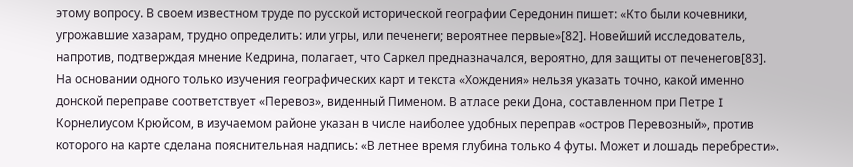этому вопросу. В своем известном труде по русской исторической географии Середонин пишет: «Кто были кочевники, угрожавшие хазарам, трудно определить: или угры, или печенеги; вероятнее первые»[82]. Новейший исследователь, напротив, подтверждая мнение Кедрина, полагает, что Саркел предназначался, вероятно, для защиты от печенегов[83].
На основании одного только изучения географических карт и текста «Хождения» нельзя указать точно, какой именно донской переправе соответствует «Перевоз», виденный Пименом. В атласе реки Дона, составленном при Петре I Корнелиусом Крюйсом, в изучаемом районе указан в числе наиболее удобных переправ «остров Перевозный», против которого на карте сделана пояснительная надпись: «В летнее время глубина только 4 футы. Может и лошадь перебрести».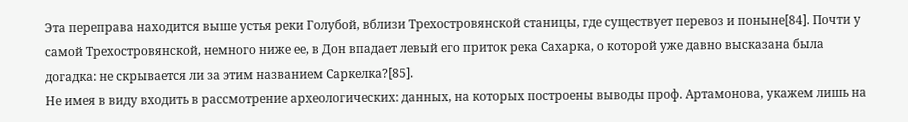Эта переправа находится выше устья реки Голубой, вблизи Трехостровянской станицы, где существует перевоз и поныне[84]. Почти у самой Трехостровянской, немного ниже ее, в Дон впадает левый его приток река Сахарка, о которой уже давно высказана была догадка: не скрывается ли за этим названием Саркелка?[85].
Не имея в виду входить в рассмотрение археологических: данных, на которых построены выводы проф. Артамонова, укажем лишь на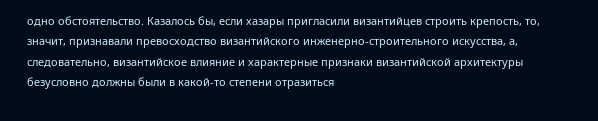одно обстоятельство. Казалось бы, если хазары пригласили византийцев строить крепость, то, значит, признавали превосходство византийского инженерно-строительного искусства, а, следовательно, византийское влияние и характерные признаки византийской архитектуры безусловно должны были в какой-то степени отразиться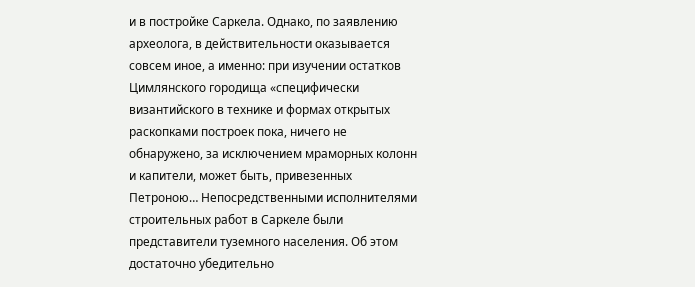и в постройке Саркела. Однако, по заявлению археолога, в действительности оказывается совсем иное, а именно: при изучении остатков Цимлянского городища «специфически византийского в технике и формах открытых раскопками построек пока, ничего не обнаружено, за исключением мраморных колонн и капители, может быть, привезенных Петроною… Непосредственными исполнителями строительных работ в Саркеле были представители туземного населения. Об этом достаточно убедительно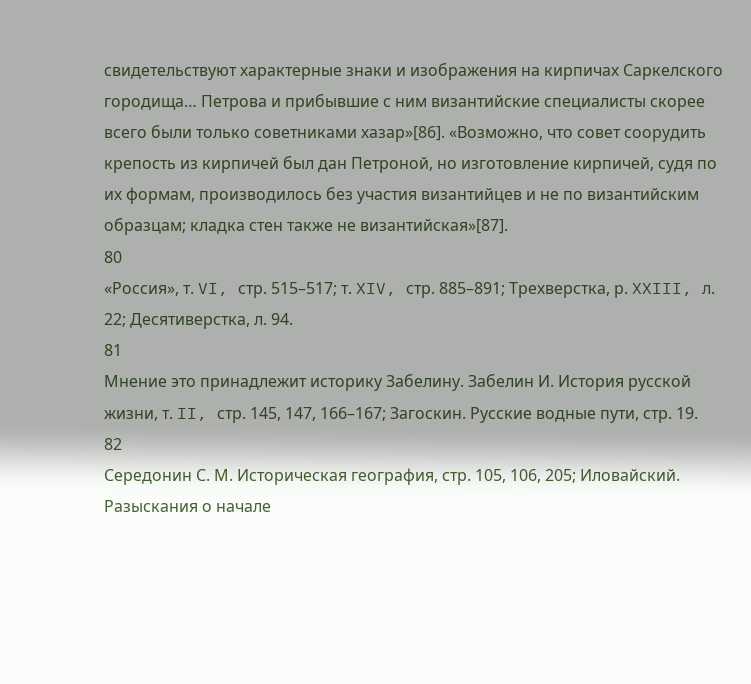свидетельствуют характерные знаки и изображения на кирпичах Саркелского городища… Петрова и прибывшие с ним византийские специалисты скорее всего были только советниками хазар»[86]. «Возможно, что совет соорудить крепость из кирпичей был дан Петроной, но изготовление кирпичей, судя по их формам, производилось без участия византийцев и не по византийским образцам; кладка стен также не византийская»[87].
80
«Россия», т. VI, стр. 515–517; т. XIV, стр. 885–891; Трехверстка, р. XXIII, л. 22; Десятиверстка, л. 94.
81
Мнение это принадлежит историку Забелину. Забелин И. История русской жизни, т. II, стр. 145, 147, 166–167; Загоскин. Русские водные пути, стр. 19.
82
Середонин С. М. Историческая география, стр. 105, 106, 205; Иловайский. Разыскания о начале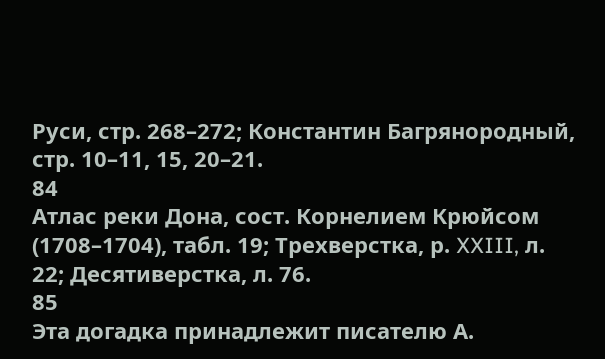Руси, стр. 268–272; Константин Багрянородный, стр. 10–11, 15, 20–21.
84
Атлас реки Дона, сост. Корнелием Крюйсом (1708–1704), табл. 19; Трехверстка, р. XXIII, л. 22; Десятиверстка, л. 76.
85
Эта догадка принадлежит писателю А.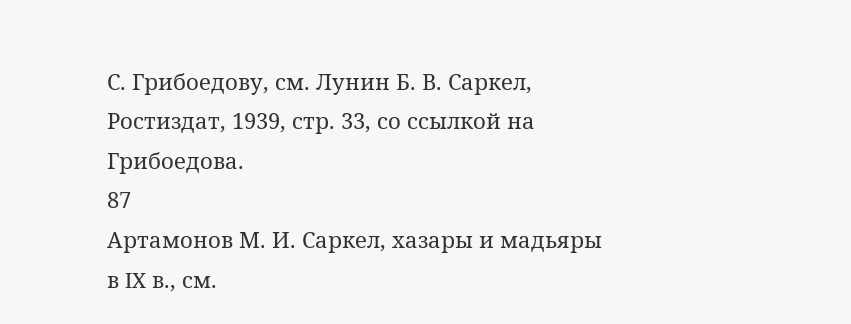С. Грибоедову, см. Лунин Б. В. Саркел, Ростиздат, 1939, стр. 33, со ссылкой на Грибоедова.
87
Артамонов М. И. Саркел, хазары и мадьяры в IX в., см.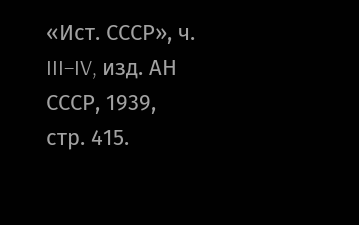«Ист. СССР», ч. III–IV, изд. АН СССР, 1939, стр. 415.